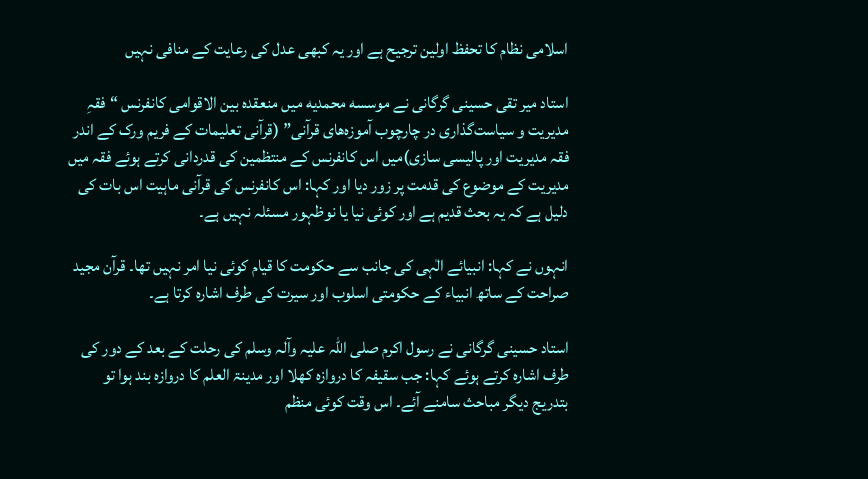اسلامی نظام کا تحفظ اولین ترجیح ہے اور یہ کبھی عدل کی رعایت کے منافی نہیں

استاد میر تقی حسینی گرگانی نے موسسه محمدیه میں منعقدہ بین الاقوامی کانفرنس “فقہِ مدیریت و سیاست‌گذاری در چارچوب آموزه‌های قرآنی” (قرآنی تعلیمات کے فریم ورک کے اندر فقہ مدیریت اور پالیسی سازی)میں اس کانفرنس کے منتظمین کی قدردانی کرتے ہوئے فقہ میں مدیریت کے موضوع کی قدمت پر زور دیا اور کہا: اس کانفرنس کی قرآنی ماہیت اس بات کی دلیل ہے کہ یہ بحث قدیم ہے اور کوئی نیا یا نوظہور مسئلہ نہیں ہے۔

انہوں نے کہا: انبیائے الٰہی کی جانب سے حکومت کا قیام کوئی نیا امر نہیں تھا۔ قرآن مجید صراحت کے ساتھ انبیاء کے حکومتی اسلوب اور سیرت کی طرف اشارہ کرتا ہے۔

استاد حسینی گرگانی نے رسول اکرم صلی اللہ علیہ وآلہ وسلم کی رحلت کے بعد کے دور کی طرف اشارہ کرتے ہوئے کہا: جب سقیفہ کا دروازہ کھلا اور مدینۃ العلم کا دروازہ بند ہوا تو بتدریج دیگر مباحث سامنے آئے۔ اس وقت کوئی منظم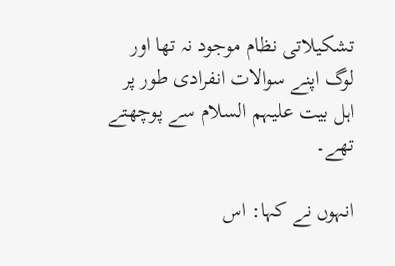تشکیلاتی نظام موجود نہ تھا اور لوگ اپنے سوالات انفرادی طور پر اہل بیت علیہم السلام سے پوچھتے تھے۔

انہوں نے کہا: اس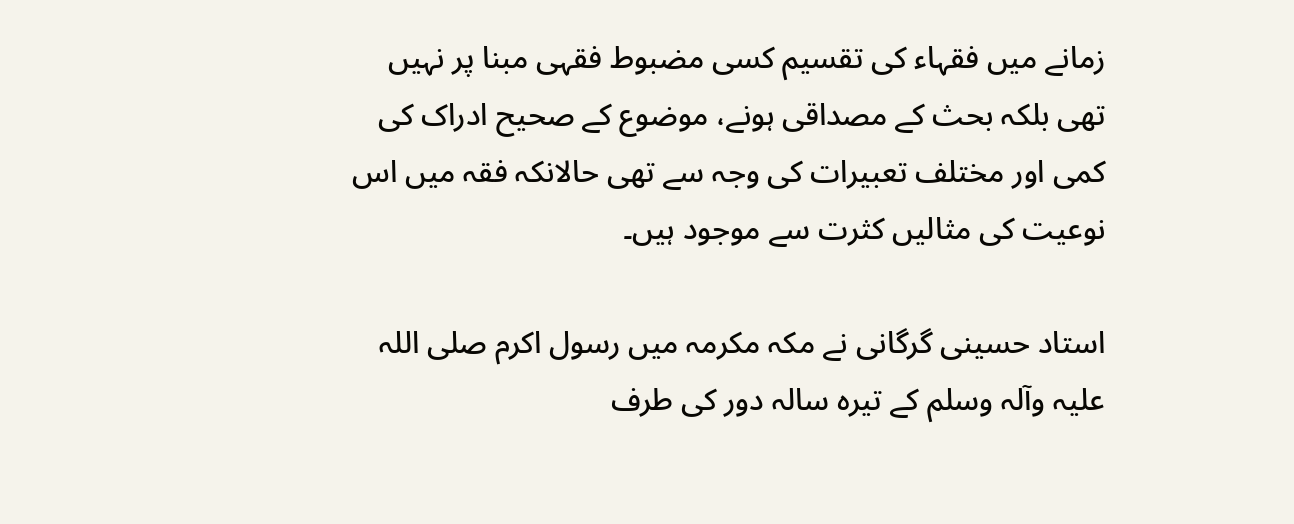زمانے میں فقہاء کی تقسیم کسی مضبوط فقہی مبنا پر نہیں تھی بلکہ بحث کے مصداقی ہونے، موضوع کے صحیح ادراک کی کمی اور مختلف تعبیرات کی وجہ سے تھی حالانکہ فقہ میں اس نوعیت کی مثالیں کثرت سے موجود ہیں۔

استاد حسینی گرگانی نے مکہ مکرمہ میں رسول اکرم صلی اللہ علیہ وآلہ وسلم کے تیرہ سالہ دور کی طرف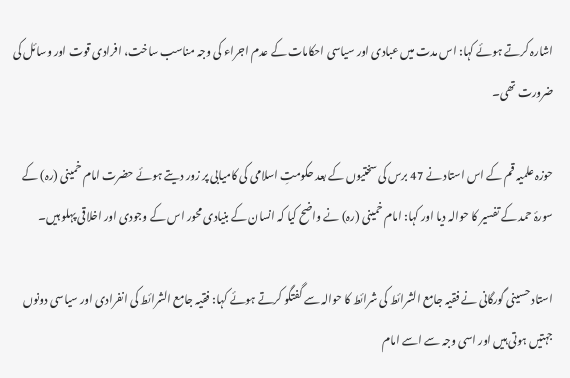اشارہ کرتے ہوئے کہا: اس مدت میں عبادی اور سیاسی احکامات کے عدم اجراء کی وجہ مناسب ساخت، افرادی قوت اور وسائل کی ضرورت تھی۔

حوزہ علمیہ قم کے اس استاد نے 47 برس کی سختیوں کے بعد حکومتِ اسلامی کی کامیابی پر زور دیتے ہوئے حضرت امام خمینی (رہ) کے سورۂ حمد کے تفسیر کا حوالہ دیا اور کہا: امام خمینی (رہ) نے واضح کیا کہ انسان کے بنیادی محور اس کے وجودی اور اخلاقی پہلو ہیں۔

استاد حسینی گورگانی نے فقیہ جامع الشرائط کی شرائط کا حوالہ سے گفتگو کرتے ہوئے کہا: فقیہ جامع الشرائط کی انفرادی اور سیاسی دونوں جہتیں ہوتی ہیں اور اسی وجہ سے اسے امام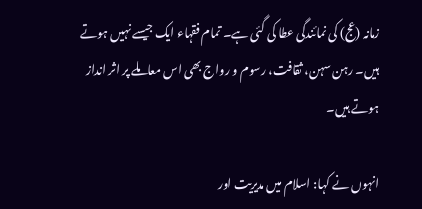زمانہ (عج) کی نمائندگی عطا کی گئی ہے۔ تمام فقہاء ایک جیسے نہیں ہوتے ہیں۔ رہن سہن، ثقافت، رسوم و رواج بھی اس معاملے پر اثر انداز ہوتے ہیں۔

انہوں نے کہا: اسلام میں مدیریت اور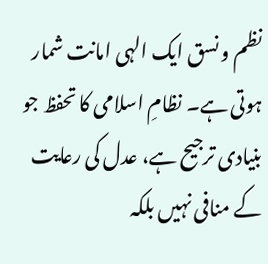نظم و نسق ایک الہی امانت شمار ہوتی ہے۔ نظامِ اسلامی کا تحفظ جو بنیادی ترجیح ہے، عدل کی رعایت کے منافی نہیں بلکہ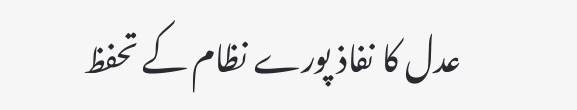عدل کا نفاذ پورے نظام کے تحفظ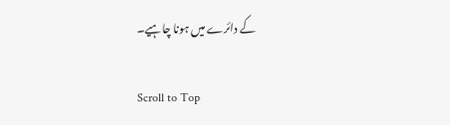کے دائرے میں ہونا چاہیے۔

Scroll to Top